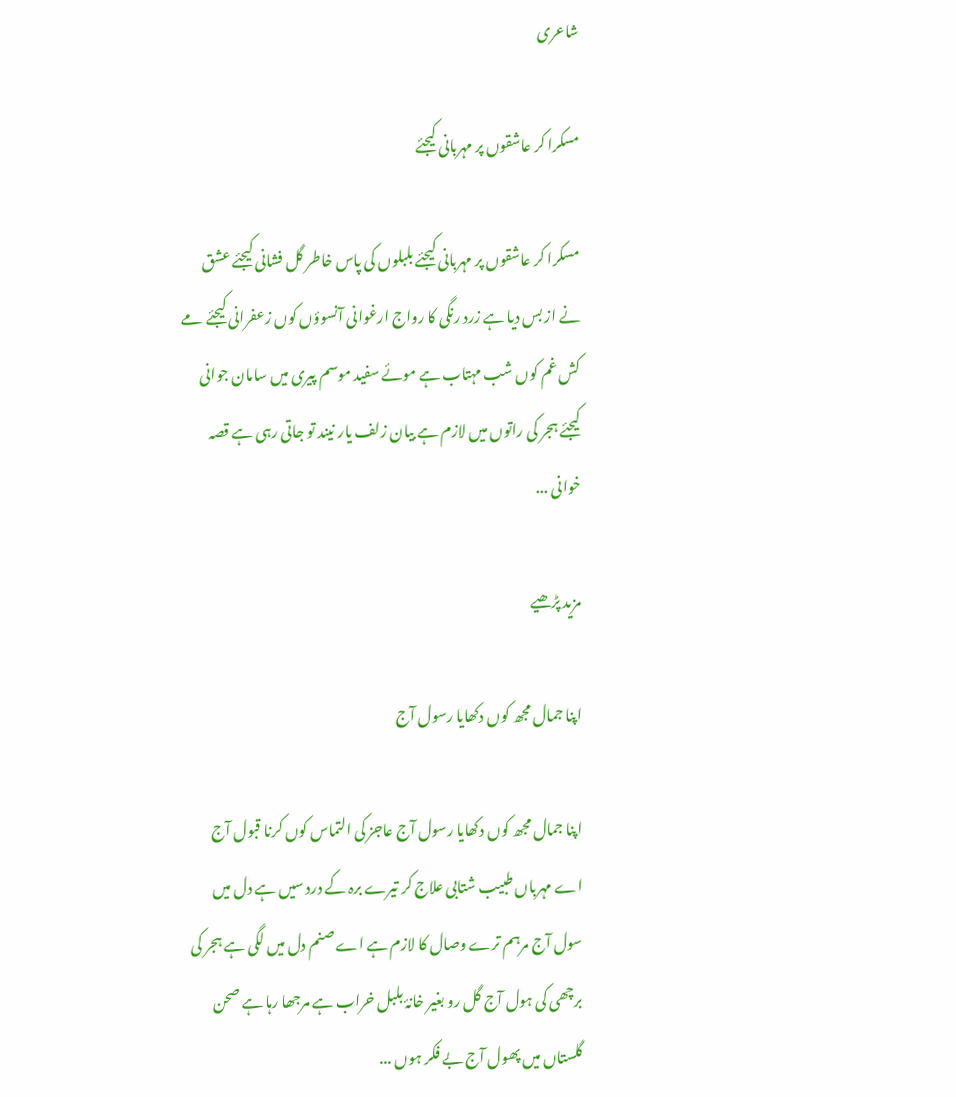شاعری

مسکرا کر عاشقوں پر مہربانی کیجئے

مسکرا کر عاشقوں پر مہربانی کیجئے بلبلوں کی پاس خاطر گل فشانی کیجئے عشق نے از بس دیا ہے زرد رنگی کا رواج ارغوانی آنسوؤں کوں زعفرانی کیجئے مے کش غم کوں شب مہتاب ہے موئے سفید موسم پیری میں سامان جوانی کیجئے ہجر کی راتوں میں لازم ہے بیان زلف یار نیند تو جاتی رہی ہے قصہ خوانی ...

مزید پڑھیے

اپنا جمال مجھ کوں دکھایا رسول آج

اپنا جمال مجھ کوں دکھایا رسول آج عاجز کی التماس کوں کرنا قبول آج اے مہرباں طبیب شتابی علاج کر تیرے برہ کے درد سیں ہے دل میں سول آج مرہم ترے وصال کا لازم ہے اے صنم دل میں لگی ہے ہجر کی برچھی کی ہول آج گل رو بغیر خانۂ بلبل خراب ہے مرجھا رہا ہے صحن گلستاں میں پھول آج بے فکر ہوں ...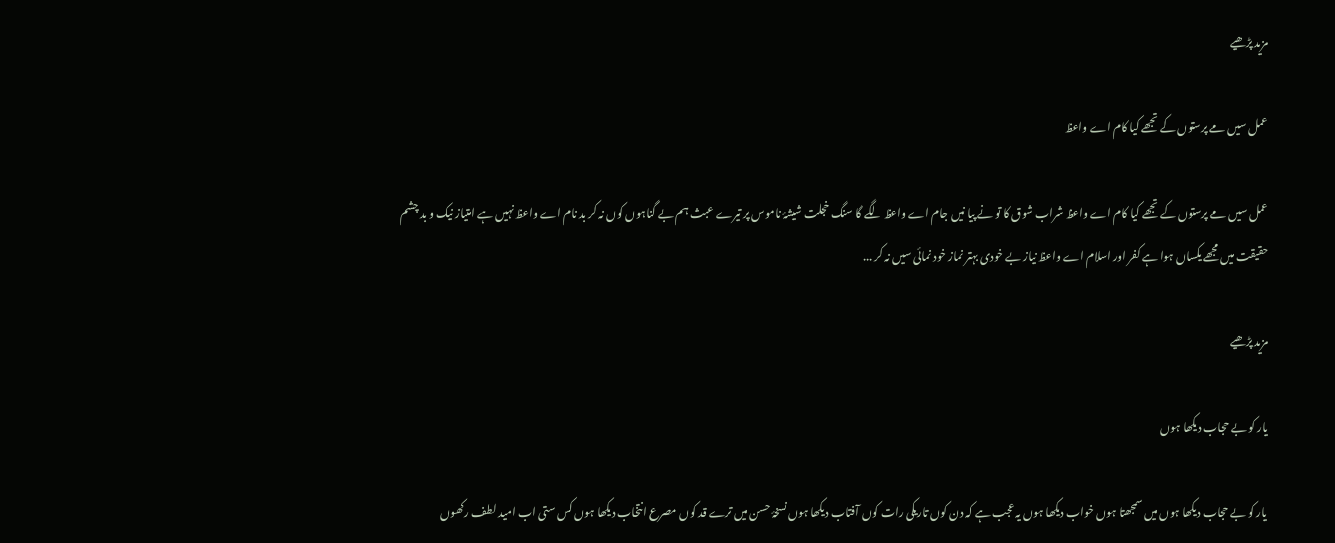مزید پڑھیے

عمل سیں مے پرستوں کے تجھے کیا کام اے واعظ

عمل سیں مے پرستوں کے تجھے کیا کام اے واعظ شراب شوق کا تو نے پیا نیں جام اے واعظ لگے گا سنگ خجلت شیشۂ ناموس پر تیرے عبث ہم بے گناہوں کوں نہ کر بد نام اے واعظ نہیں ہے امتیاز نیک و بد چشم حقیقت میں مجھے یکساں ہوا ہے کفر اور اسلام اے واعظ نیاز بے خودی بہتر نماز خود نمائی سیں نہ کر ...

مزید پڑھیے

یار کو بے حجاب دیکھا ہوں

یار کو بے حجاب دیکھا ہوں میں سمجھتا ہوں خواب دیکھا ہوں یہ عجب ہے کہ دن کوں تاریکی رات کوں آفتاب دیکھا ہوں نسخۂ حسن میں ترے قد کوں مصرع انتخاب دیکھا ہوں کس ستی اب امید لطف رکھوں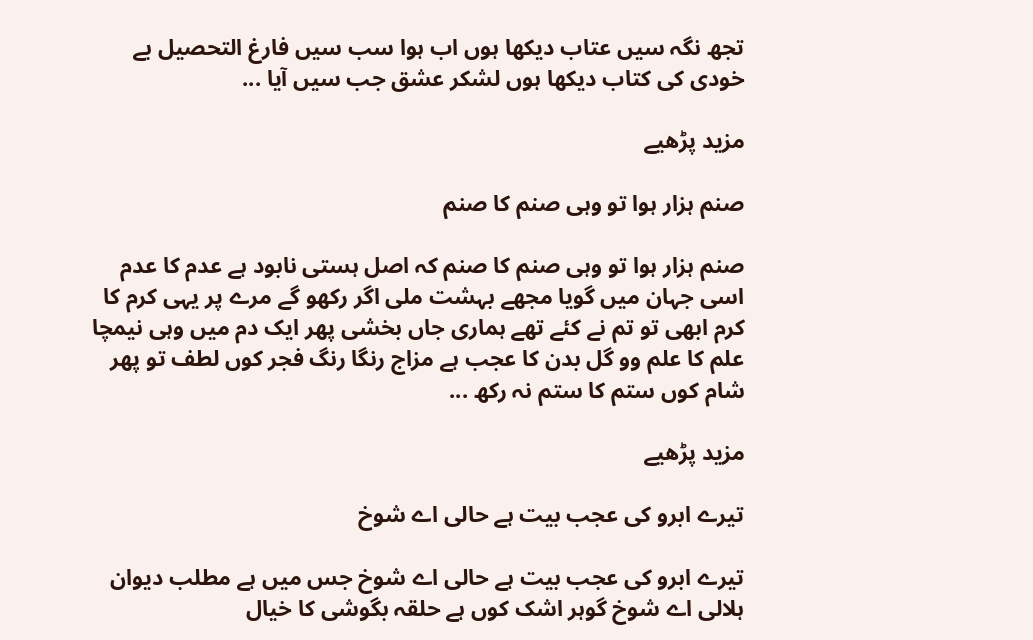تجھ نگہ سیں عتاب دیکھا ہوں اب ہوا سب سیں فارغ التحصیل بے خودی کی کتاب دیکھا ہوں لشکر عشق جب سیں آیا ...

مزید پڑھیے

صنم ہزار ہوا تو وہی صنم کا صنم

صنم ہزار ہوا تو وہی صنم کا صنم کہ اصل ہستی نابود ہے عدم کا عدم اسی جہان میں گویا مجھے بہشت ملی اگر رکھو گے مرے پر یہی کرم کا کرم ابھی تو تم نے کئے تھے ہماری جاں بخشی پھر ایک دم میں وہی نیمچا علم کا علم وو گل بدن کا عجب ہے مزاج رنگا رنگ فجر کوں لطف تو پھر شام کوں ستم کا ستم نہ رکھ ...

مزید پڑھیے

تیرے ابرو کی عجب بیت ہے حالی اے شوخ

تیرے ابرو کی عجب بیت ہے حالی اے شوخ جس میں ہے مطلب دیوان ہلالی اے شوخ گوہر اشک کوں ہے حلقہ بگوشی کا خیال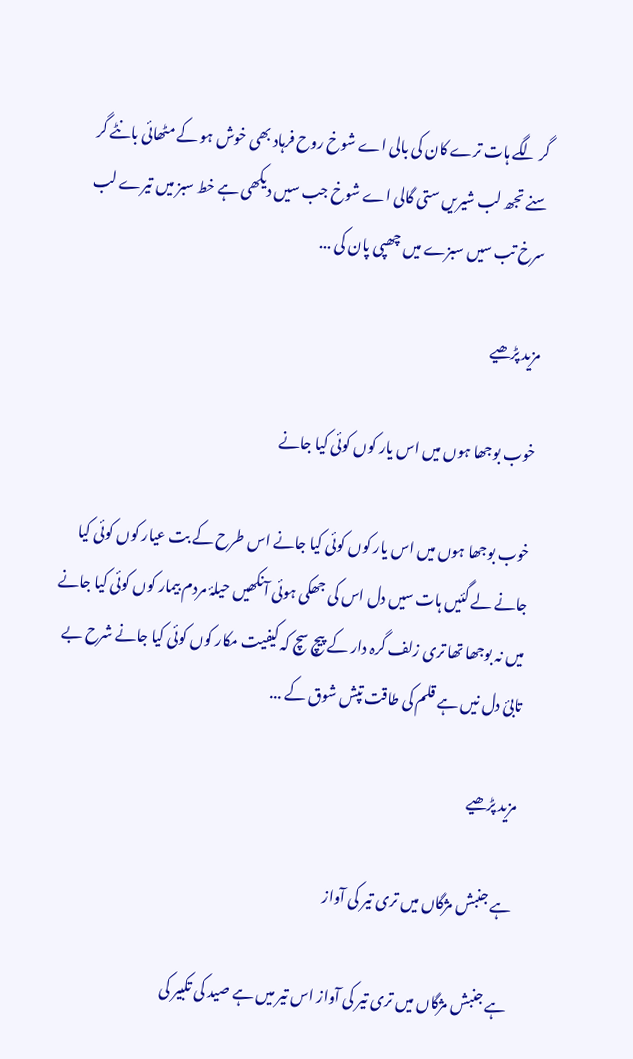گر لگے ہات ترے کان کی بالی اے شوخ روح فرہاد بھی خوش ہو کے مٹھائی بانٹے گر سنے تجھ لب شیریں ستی گالی اے شوخ جب سیں دیکھی ہے خط سبز میں تیرے لب سرخ تب سیں سبزے میں چھپی پان کی ...

مزید پڑھیے

خوب بوجھا ہوں میں اس یار کوں کوئی کیا جانے

خوب بوجھا ہوں میں اس یار کوں کوئی کیا جانے اس طرح کے بت عیار کوں کوئی کیا جانے لے گئیں ہات سیں دل اس کی جھکی ہوئی آنکھیں حیلۂ مردم بیمار کوں کوئی کیا جانے میں نہ بوجھا تھا تری زلف گرہ دار کے پیچ سچ کہ کیفیت مکار کوں کوئی کیا جانے شرح بے تابیٔ دل نیں ہے قلم کی طاقت تپش شوق کے ...

مزید پڑھیے

ہے جنبش مژگاں میں تری تیر کی آواز

ہے جنبش مژگاں میں تری تیر کی آواز اس تیر میں ہے صید کی تکبیر کی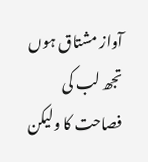آواز مشتاق ہوں تجھ لب کی فصاحت کا ولیکن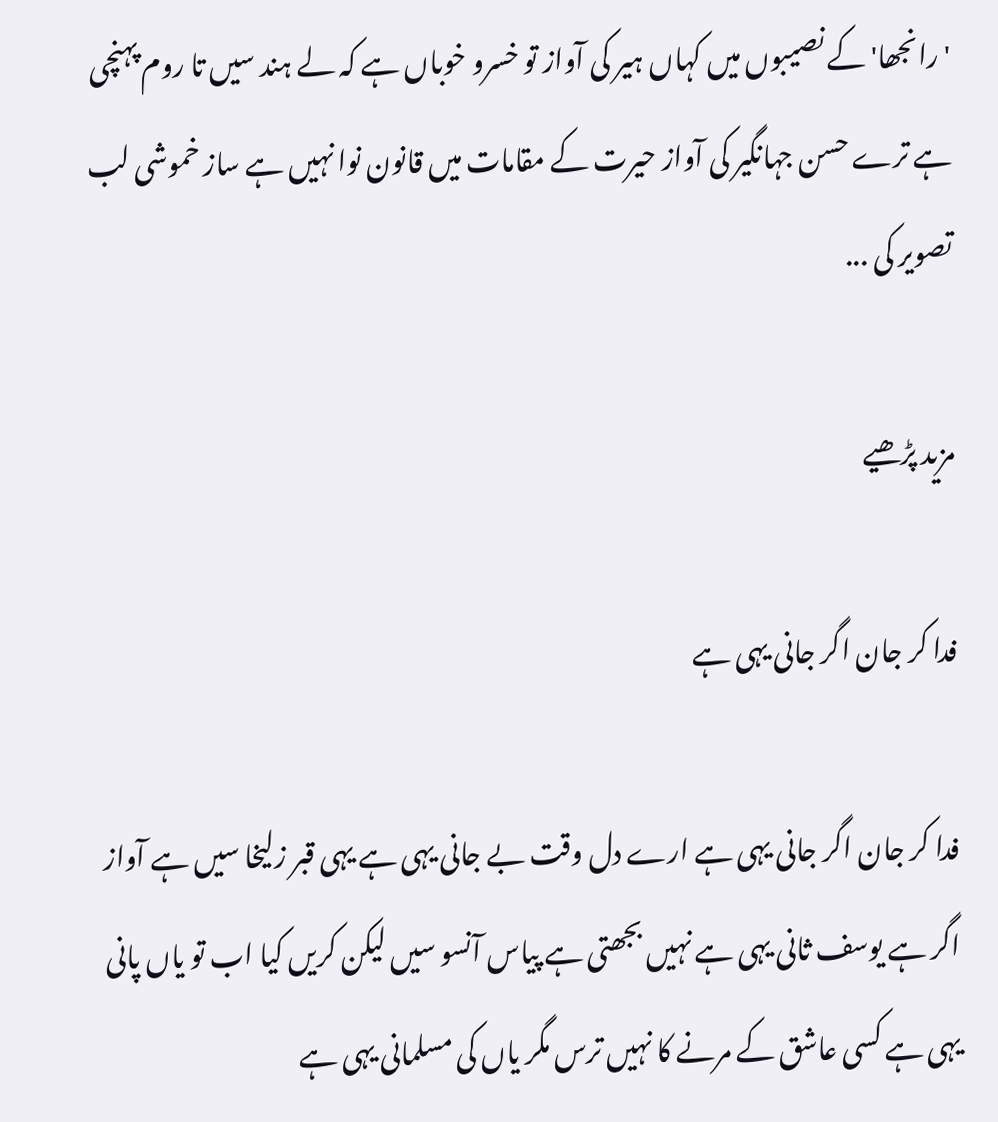'رانجھا' کے نصیبوں میں کہاں ہیر کی آواز تو خسرو خوباں ہے کہ لے ہند سیں تا روم پہنچی ہے ترے حسن جہانگیر کی آواز حیرت کے مقامات میں قانون نوا نہیں ہے ساز خموشی لب تصویر کی ...

مزید پڑھیے

فدا کر جان اگر جانی یہی ہے

فدا کر جان اگر جانی یہی ہے ارے دل وقت بے جانی یہی ہے یہی قبر زلیخا سیں ہے آواز اگر ہے یوسف ثانی یہی ہے نہیں بجھتی ہے پیاس آنسو سیں لیکن کریں کیا اب تو یاں پانی یہی ہے کسی عاشق کے مرنے کا نہیں ترس مگر یاں کی مسلمانی یہی ہے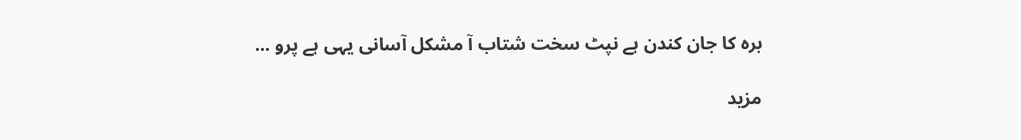برہ کا جان کندن ہے نپٹ سخت شتاب آ مشکل آسانی یہی ہے پرو ...

مزید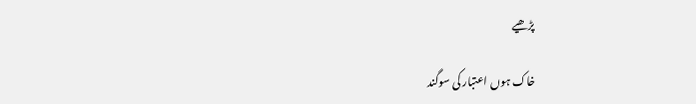پڑھیے

خاک ہوں اعتبار کی سوگند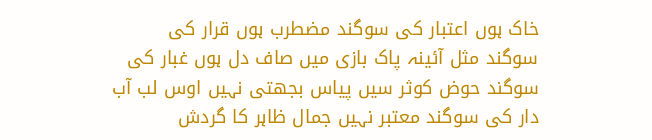خاک ہوں اعتبار کی سوگند مضطرب ہوں قرار کی سوگند مثل آئینہ پاک بازی میں صاف دل ہوں غبار کی سوگند حوض کوثر سیں پیاس بجھتی نہیں اوس لب آب دار کی سوگند معتبر نہیں جمال ظاہر کا گردش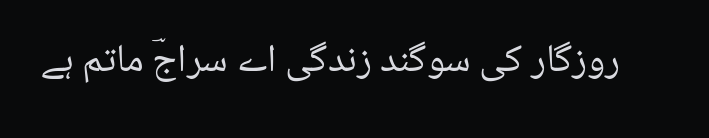روزگار کی سوگند زندگی اے سراجؔ ماتم ہے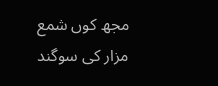مجھ کوں شمع مزار کی سوگند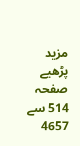مزید پڑھیے
صفحہ 514 سے 4657